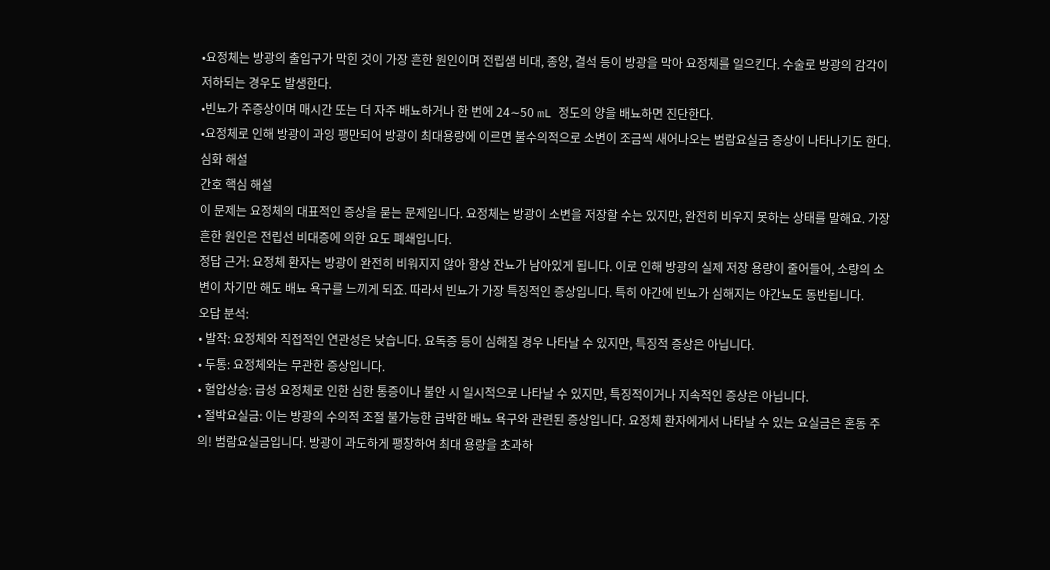•요정체는 방광의 출입구가 막힌 것이 가장 흔한 원인이며 전립샘 비대, 종양, 결석 등이 방광을 막아 요정체를 일으킨다. 수술로 방광의 감각이 저하되는 경우도 발생한다.
•빈뇨가 주증상이며 매시간 또는 더 자주 배뇨하거나 한 번에 24∼50 mL 정도의 양을 배뇨하면 진단한다.
•요정체로 인해 방광이 과잉 팽만되어 방광이 최대용량에 이르면 불수의적으로 소변이 조금씩 새어나오는 범람요실금 증상이 나타나기도 한다.
심화 해설
간호 핵심 해설
이 문제는 요정체의 대표적인 증상을 묻는 문제입니다. 요정체는 방광이 소변을 저장할 수는 있지만, 완전히 비우지 못하는 상태를 말해요. 가장 흔한 원인은 전립선 비대증에 의한 요도 폐쇄입니다.
정답 근거: 요정체 환자는 방광이 완전히 비워지지 않아 항상 잔뇨가 남아있게 됩니다. 이로 인해 방광의 실제 저장 용량이 줄어들어, 소량의 소변이 차기만 해도 배뇨 욕구를 느끼게 되죠. 따라서 빈뇨가 가장 특징적인 증상입니다. 특히 야간에 빈뇨가 심해지는 야간뇨도 동반됩니다.
오답 분석:
• 발작: 요정체와 직접적인 연관성은 낮습니다. 요독증 등이 심해질 경우 나타날 수 있지만, 특징적 증상은 아닙니다.
• 두통: 요정체와는 무관한 증상입니다.
• 혈압상승: 급성 요정체로 인한 심한 통증이나 불안 시 일시적으로 나타날 수 있지만, 특징적이거나 지속적인 증상은 아닙니다.
• 절박요실금: 이는 방광의 수의적 조절 불가능한 급박한 배뇨 욕구와 관련된 증상입니다. 요정체 환자에게서 나타날 수 있는 요실금은 혼동 주의! 범람요실금입니다. 방광이 과도하게 팽창하여 최대 용량을 초과하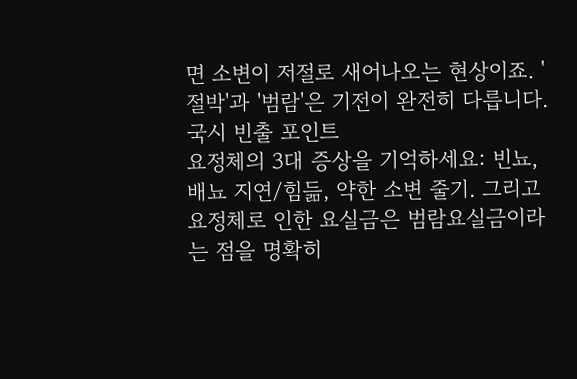면 소변이 저절로 새어나오는 현상이죠. '절박'과 '범람'은 기전이 완전히 다릅니다.
국시 빈출 포인트
요정체의 3대 증상을 기억하세요: 빈뇨, 배뇨 지연/힘듦, 약한 소변 줄기. 그리고 요정체로 인한 요실금은 범람요실금이라는 점을 명확히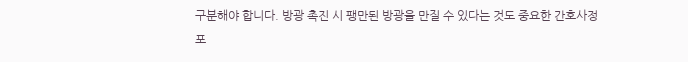구분해야 합니다. 방광 촉진 시 팽만된 방광을 만질 수 있다는 것도 중요한 간호사정 포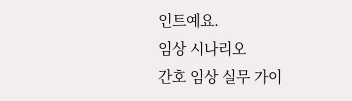인트예요.
임상 시나리오
간호 임상 실무 가이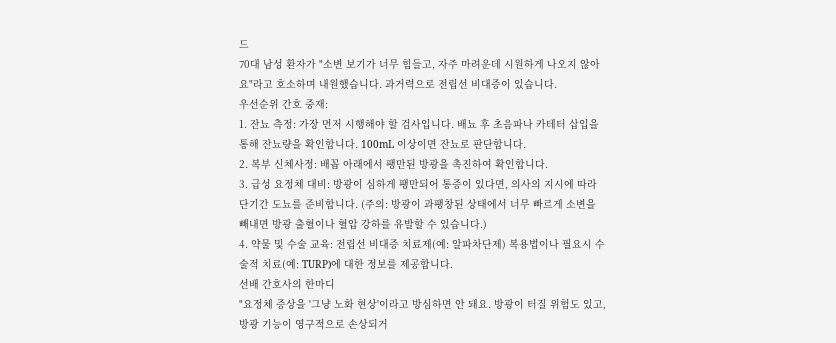드
70대 남성 환자가 "소변 보기가 너무 힘들고, 자주 마려운데 시원하게 나오지 않아요"라고 호소하며 내원했습니다. 과거력으로 전립선 비대증이 있습니다.
우선순위 간호 중재:
1. 잔뇨 측정: 가장 먼저 시행해야 할 검사입니다. 배뇨 후 초음파나 카테터 삽입을 통해 잔뇨량을 확인합니다. 100mL 이상이면 잔뇨로 판단합니다.
2. 복부 신체사정: 배꼽 아래에서 팽만된 방광을 촉진하여 확인합니다.
3. 급성 요정체 대비: 방광이 심하게 팽만되어 통증이 있다면, 의사의 지시에 따라 단기간 도뇨를 준비합니다. (주의: 방광이 과팽창된 상태에서 너무 빠르게 소변을 빼내면 방광 출혈이나 혈압 강하를 유발할 수 있습니다.)
4. 약물 및 수술 교육: 전립선 비대증 치료제(예: 알파차단제) 복용법이나 필요시 수술적 치료(예: TURP)에 대한 정보를 제공합니다.
선배 간호사의 한마디
"요정체 증상을 '그냥 노화 현상'이라고 방심하면 안 돼요. 방광이 터질 위험도 있고, 방광 기능이 영구적으로 손상되거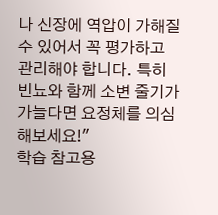나 신장에 역압이 가해질 수 있어서 꼭 평가하고 관리해야 합니다. 특히 빈뇨와 함께 소변 줄기가 가늘다면 요정체를 의심해보세요!"
학습 참고용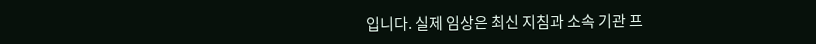입니다. 실제 임상은 최신 지침과 소속 기관 프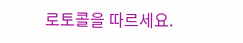로토콜을 따르세요.